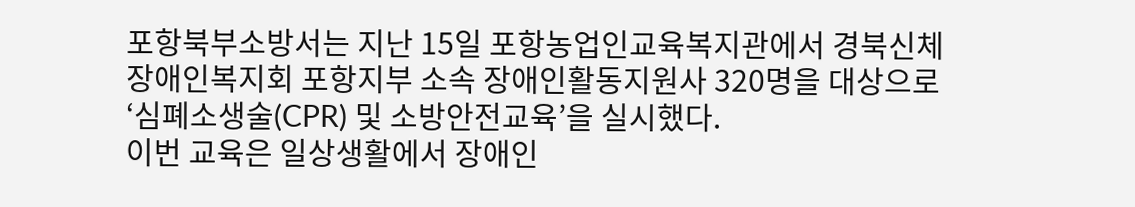포항북부소방서는 지난 15일 포항농업인교육복지관에서 경북신체장애인복지회 포항지부 소속 장애인활동지원사 320명을 대상으로 ‘심폐소생술(CPR) 및 소방안전교육’을 실시했다.
이번 교육은 일상생활에서 장애인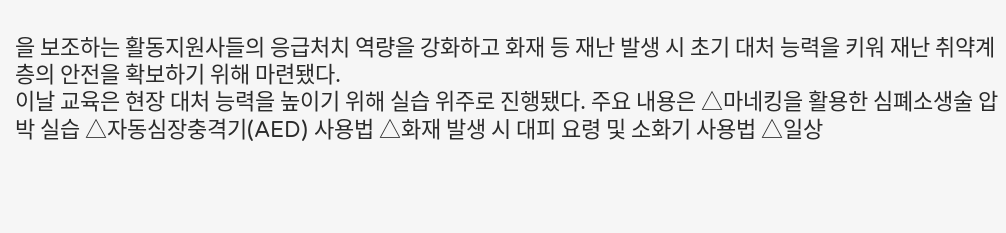을 보조하는 활동지원사들의 응급처치 역량을 강화하고 화재 등 재난 발생 시 초기 대처 능력을 키워 재난 취약계층의 안전을 확보하기 위해 마련됐다.
이날 교육은 현장 대처 능력을 높이기 위해 실습 위주로 진행됐다. 주요 내용은 △마네킹을 활용한 심폐소생술 압박 실습 △자동심장충격기(AED) 사용법 △화재 발생 시 대피 요령 및 소화기 사용법 △일상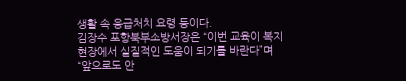생활 속 응급처치 요령 등이다.
김장수 포항북부소방서장은 “이번 교육이 복지 현장에서 실질적인 도움이 되기를 바란다”며 “앞으로도 안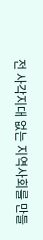전 사각지대 없는 지역사회를 만들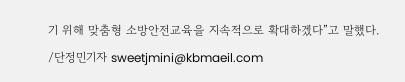기 위해 맞춤형 소방안전교육을 지속적으로 확대하겠다”고 말했다.
/단정민기자 sweetjmini@kbmaeil.com